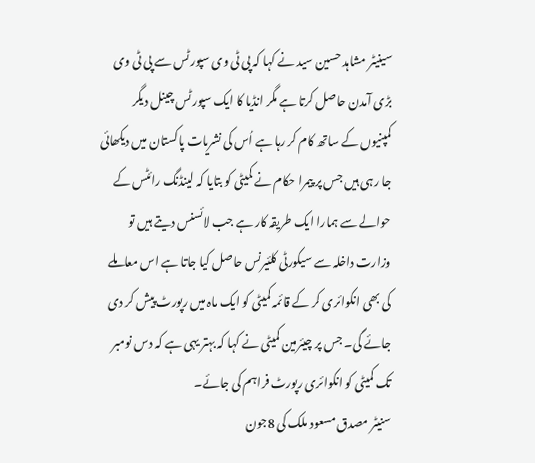سینیٹر مشاہد حسین سید نے کہا کہ پی ٹی وی سپورٹس سے پی ٹی وی بڑی آمدن حاصل کرتا ہے مگر انڈیا کا ایک سپورٹس چینل دیگر کمپنیوں کے ساتھ کام کر رہا ہے اُس کی نشریات پاکستان میں دیکھائی جا رہی ہیں جس پر پیمرا حکام نے کمیٹی کو بتایا کہ لینڈنگ رائٹس کے حوالے سے ہمارا ایک طریقہ کار ہے جب لائسنس دیتے ہیں تو وزارت داخلہ سے سیکورٹی کلئیرنس حاصل کیا جاتا ہے اس معاملے کی بھی انکوائری کر کے قائمہ کمیٹی کو ایک ماہ میں رپورٹ پیش کر دی جائے گی۔ جس پر چیئرمین کمیٹی نے کہا کہ بہتر یہی ہے کہ دس نومبر تک کمیٹی کو انکوائری رپورٹ فراہم کی جائے۔
سنیٹر مصدق مسعود ملک کی 8جون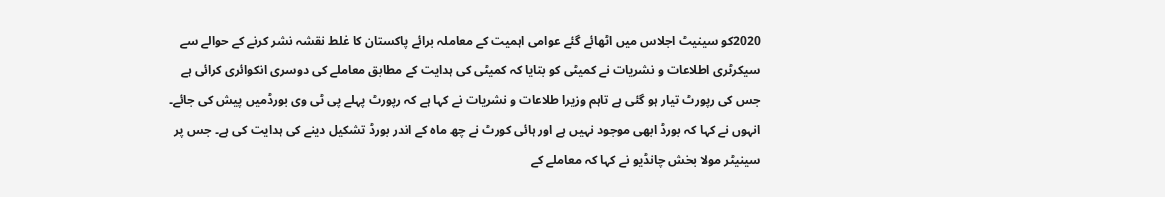2020کو سینیٹ اجلاس میں اٹھائے گئے عوامی اہمیت کے معاملہ برائے پاکستان کا غلط نقشہ نشر کرنے کے حوالے سے سیکرٹری اطلاعات و نشریات نے کمیٹی کو بتایا کہ کمیٹی کی ہدایت کے مطابق معاملے کی دوسری انکوائری کرائی ہے جس کی رپورٹ تیار ہو گئی ہے تاہم وزیرا طلاعات و نشریات نے کہا ہے کہ رپورٹ پہلے پی ٹی وی بورڈمیں پیش کی جائے۔
انہوں نے کہا کہ بورڈ ابھی موجود نہیں ہے اور ہائی کورٹ نے چھ ماہ کے اندر بورڈ تشکیل دینے کی ہدایت کی ہے۔ جس پر سینیٹر مولا بخش چانڈیو نے کہا کہ معاملے کے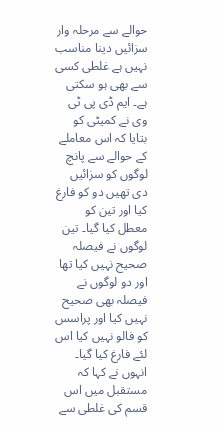حوالے سے مرحلہ وار سزائیں دینا مناسب نہیں ہے غلطی کسی سے بھی ہو سکتی ہے۔ ایم ڈی پی ٹی وی نے کمیٹی کو بتایا کہ اس معاملے کے حوالے سے پانچ لوگوں کو سزائیں دی تھیں دو کو فارغ کیا اور تین کو معطل کیا گیا۔ تین لوگوں نے فیصلہ صحیح نہیں کیا تھا اور دو لوگوں نے فیصلہ بھی صحیح نہیں کیا اور پراسس کو فالو نہیں کیا اس لئے فارغ کیا گیا۔
انہوں نے کہا کہ مستقبل میں اس قسم کی غلطی سے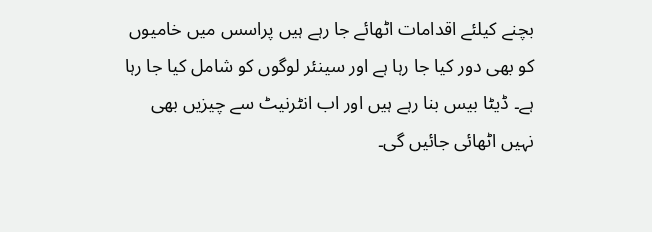بچنے کیلئے اقدامات اٹھائے جا رہے ہیں پراسس میں خامیوں کو بھی دور کیا جا رہا ہے اور سینئر لوگوں کو شامل کیا جا رہا ہے۔ ڈیٹا بیس بنا رہے ہیں اور اب انٹرنیٹ سے چیزیں بھی نہیں اٹھائی جائیں گی۔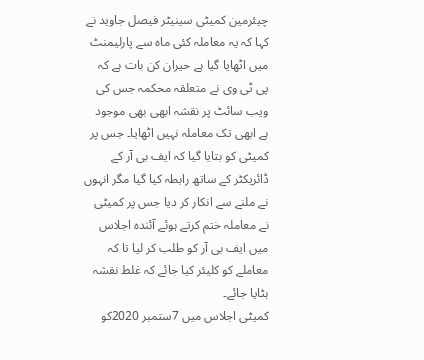چیئرمین کمیٹی سینیٹر فیصل جاوید نے کہا کہ یہ معاملہ کئی ماہ سے پارلیمنٹ میں اٹھایا گیا ہے حیران کن بات ہے کہ پی ٹی وی نے متعلقہ محکمہ جس کی ویب سائٹ پر نقشہ ابھی بھی موجود ہے ابھی تک معاملہ نہیں اٹھایا۔ جس پر کمیٹی کو بتایا گیا کہ ایف بی آر کے ڈائریکٹر کے ساتھ رابطہ کیا گیا مگر انہوں نے ملنے سے انکار کر دیا جس پر کمیٹی نے معاملہ ختم کرتے ہوئے آئندہ اجلاس میں ایف بی آر کو طلب کر لیا تا کہ معاملے کو کلیئر کیا جائے کہ غلط نقشہ ہٹایا جائے۔
کمیٹی اجلاس میں 7ستمبر 2020کو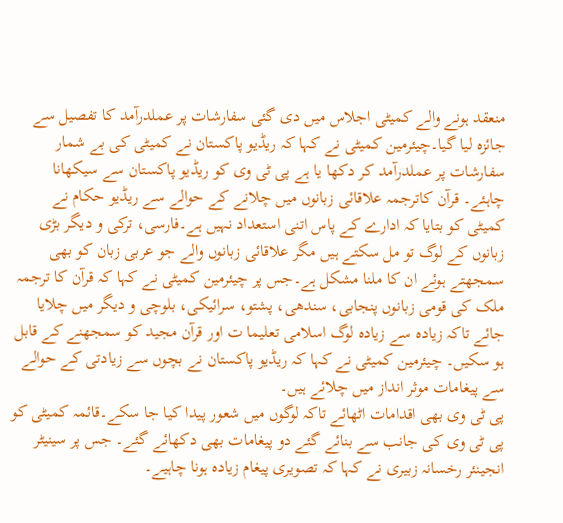منعقد ہونے والے کمیٹی اجلاس میں دی گئی سفارشات پر عملدرآمد کا تفصیل سے جائزہ لیا گیا۔چیئرمین کمیٹی نے کہا کہ ریڈیو پاکستان نے کمیٹی کی بے شمار سفارشات پر عملدرآمد کر دکھا یا ہے پی ٹی وی کو ریڈیو پاکستان سے سیکھانا چاہئے۔ قرآن کاترجمہ علاقائی زبانوں میں چلانے کے حوالے سے ریڈیو حکام نے کمیٹی کو بتایا کہ ادارے کے پاس اتنی استعداد نہیں ہے۔فارسی، ترکی و دیگر بڑی زبانوں کے لوگ تو مل سکتے ہیں مگر علاقائی زبانوں والے جو عربی زبان کو بھی سمجھتے ہوئے ان کا ملنا مشکل ہے۔جس پر چیئرمین کمیٹی نے کہا کہ قرآن کا ترجمہ ملک کی قومی زبانوں پنجابی، سندھی، پشتو، سرائیکی، بلوچی و دیگر میں چلایا جائے تاکہ زیادہ سے زیادہ لوگ اسلامی تعلیما ت اور قرآن مجید کو سمجھنے کے قابل ہو سکیں۔ چیئرمین کمیٹی نے کہا کہ ریڈیو پاکستان نے بچوں سے زیادتی کے حوالے سے پیغامات موثر انداز میں چلائے ہیں۔
پی ٹی وی بھی اقدامات اٹھائے تاکہ لوگوں میں شعور پیدا کیا جا سکے۔قائمہ کمیٹی کو پی ٹی وی کی جانب سے بنائے گئے دو پیغامات بھی دکھائے گئے۔ جس پر سینیٹر انجینئر رخسانہ زبیری نے کہا کہ تصویری پیغام زیادہ ہونا چاہیے۔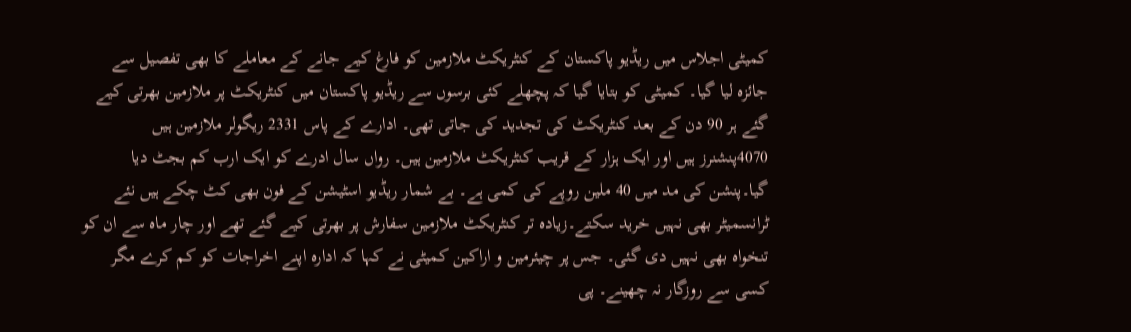کمیٹی اجلاس میں ریڈیو پاکستان کے کنٹریکٹ ملازمین کو فارغ کیے جانے کے معاملے کا بھی تفصیل سے جائزہ لیا گیا۔ کمیٹی کو بتایا گیا کہ پچھلے کئی برسوں سے ریڈیو پاکستان میں کنٹریکٹ پر ملازمین بھرتی کیے گئے ہر 90 دن کے بعد کنٹریکٹ کی تجدید کی جاتی تھی۔ ادارے کے پاس 2331 ریگولر ملازمین ہیں 4070پنشنرز ہیں اور ایک ہزار کے قریب کنٹریکٹ ملازمین ہیں۔ رواں سال ادرے کو ایک ارب کم بجٹ دیا گیا۔پنشن کی مد میں 40 ملین روپے کی کمی ہے۔ بے شمار ریڈیو اسٹیشن کے فون بھی کٹ چکے ہیں نئے ٹرانسمیٹر بھی نہیں خرید سکتے۔زیادہ تر کنٹریکٹ ملازمین سفارش پر بھرتی کیے گئے تھے اور چار ماہ سے ان کو تنخواہ بھی نہیں دی گئی۔ جس پر چیئرمین و اراکین کمیٹی نے کہا کہ ادارہ اپنے اخراجات کو کم کرے مگر کسی سے روزگار نہ چھینے۔ پی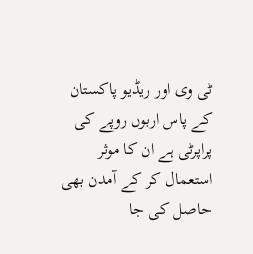ٹی وی اور ریڈیو پاکستان کے پاس اربوں روپے کی پراپرٹی ہے ان کا موثر استعمال کر کے آمدن بھی حاصل کی جا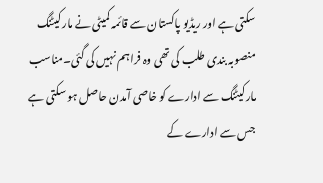سکتی ہے اور ریڈیو پاکستان سے قائمہ کمیٹی نے مارکیٹنگ منصوبہ بندی طلب کی تھی وہ فراہم نہیں کی گئی۔مناسب مارکیٹنگ سے ادارے کو خاصی آمدن حاصل ہو سکتی ہے جس سے ادارے کے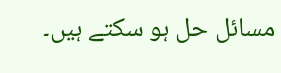مسائل حل ہو سکتے ہیں۔